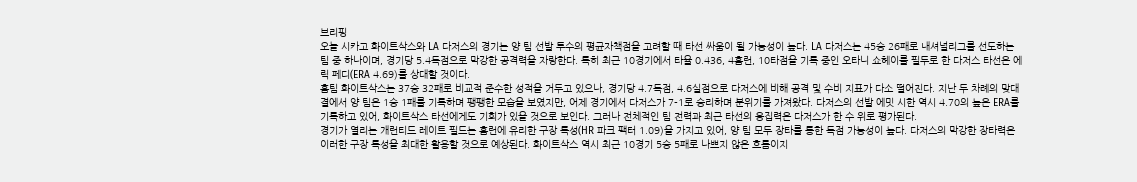브리핑
오늘 시카고 화이트삭스와 LA 다저스의 경기는 양 팀 선발 투수의 평균자책점을 고려할 때 타선 싸움이 될 가능성이 높다. LA 다저스는 45승 26패로 내셔널리그를 선도하는 팀 중 하나이며, 경기당 5.4득점으로 막강한 공격력을 자랑한다. 특히 최근 10경기에서 타율 0.436, 4홈런, 10타점을 기록 중인 오타니 쇼헤이를 필두로 한 다저스 타선은 에릭 페디(ERA 4.69)를 상대할 것이다.
홈팀 화이트삭스는 37승 32패로 비교적 준수한 성적을 거두고 있으나, 경기당 4.7득점, 4.6실점으로 다저스에 비해 공격 및 수비 지표가 다소 떨어진다. 지난 두 차례의 맞대결에서 양 팀은 1승 1패를 기록하며 팽팽한 모습을 보였지만, 어제 경기에서 다저스가 7-1로 승리하며 분위기를 가져왔다. 다저스의 선발 에밋 시한 역시 4.70의 높은 ERA를 기록하고 있어, 화이트삭스 타선에게도 기회가 있을 것으로 보인다. 그러나 전체적인 팀 전력과 최근 타선의 응집력은 다저스가 한 수 위로 평가된다.
경기가 열리는 개런티드 레이트 필드는 홈런에 유리한 구장 특성(HR 파크 팩터 1.09)을 가지고 있어, 양 팀 모두 장타를 통한 득점 가능성이 높다. 다저스의 막강한 장타력은 이러한 구장 특성을 최대한 활용할 것으로 예상된다. 화이트삭스 역시 최근 10경기 5승 5패로 나쁘지 않은 흐름이지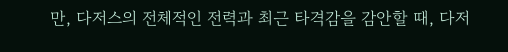만, 다저스의 전체적인 전력과 최근 타격감을 감안할 때, 다저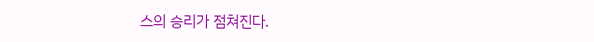스의 승리가 점쳐진다.